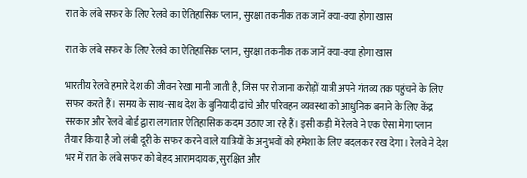रात के लंबे सफर के लिए रेलवे का ऐतिहासिक प्लान, सुरक्षा तकनीक तक जानें क्या-क्या होगा खास

रात के लंबे सफर के लिए रेलवे का ऐतिहासिक प्लान, सुरक्षा तकनीक तक जानें क्या-क्या होगा खास

भारतीय रेलवे हमारे देश की जीवन रेखा मानी जाती है, जिस पर रोजाना करोड़ों यात्री अपने गंतव्य तक पहुंचने के लिए सफर करते हैं। समय के साथ-साथ देश के बुनियादी ढांचे और परिवहन व्यवस्था को आधुनिक बनाने के लिए केंद्र सरकार और रेलवे बोर्ड द्वारा लगातार ऐतिहासिक कदम उठाए जा रहे हैं। इसी कड़ी में रेलवे ने एक ऐसा मेगा प्लान तैयार किया है जो लंबी दूरी के सफर करने वाले यात्रियों के अनुभवों को हमेशा के लिए बदलकर रख देगा। रेलवे ने देश भर में रात के लंबे सफर को बेहद आरामदायक, सुरक्षित और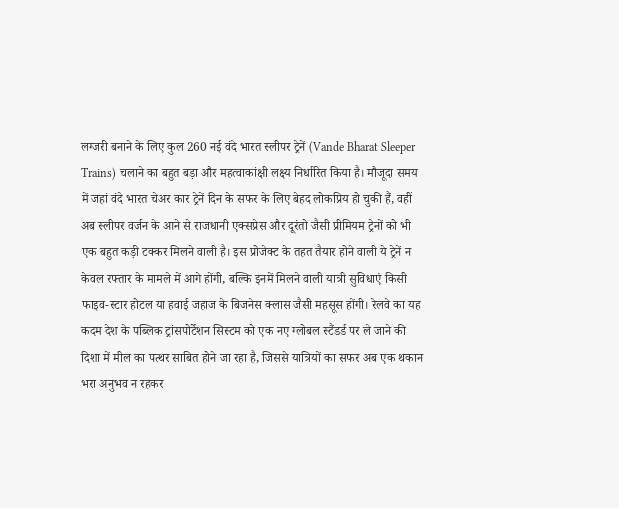लग्जरी बनाने के लिए कुल 260 नई वंदे भारत स्लीपर ट्रेनें (Vande Bharat Sleeper Trains) चलाने का बहुत बड़ा और महत्वाकांक्षी लक्ष्य निर्धारित किया है। मौजूदा समय में जहां वंदे भारत चेअर कार ट्रेनें दिन के सफर के लिए बेहद लोकप्रिय हो चुकी हैं, वहीं अब स्लीपर वर्जन के आने से राजधानी एक्सप्रेस और दूरंतो जैसी प्रीमियम ट्रेनों को भी एक बहुत कड़ी टक्कर मिलने वाली है। इस प्रोजेक्ट के तहत तैयार होने वाली ये ट्रेनें न केवल रफ्तार के मामले में आगे होंगी, बल्कि इनमें मिलने वाली यात्री सुविधाएं किसी फाइव-स्टार होटल या हवाई जहाज के बिजनेस क्लास जैसी महसूस होंगी। रेलवे का यह कदम देश के पब्लिक ट्रांसपोर्टेशन सिस्टम को एक नए ग्लोबल स्टैंडर्ड पर ले जाने की दिशा में मील का पत्थर साबित होने जा रहा है, जिससे यात्रियों का सफर अब एक थकान भरा अनुभव न रहकर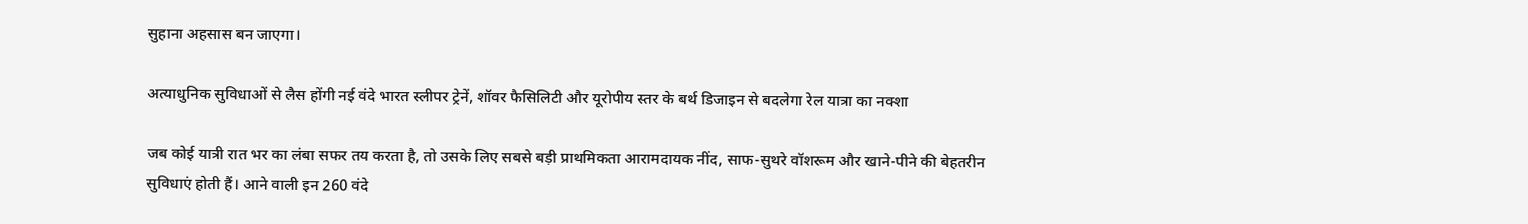सुहाना अहसास बन जाएगा।

अत्याधुनिक सुविधाओं से लैस होंगी नई वंदे भारत स्लीपर ट्रेनें, शॉवर फैसिलिटी और यूरोपीय स्तर के बर्थ डिजाइन से बदलेगा रेल यात्रा का नक्शा

जब कोई यात्री रात भर का लंबा सफर तय करता है, तो उसके लिए सबसे बड़ी प्राथमिकता आरामदायक नींद, साफ-सुथरे वॉशरूम और खाने-पीने की बेहतरीन सुविधाएं होती हैं। आने वाली इन 260 वंदे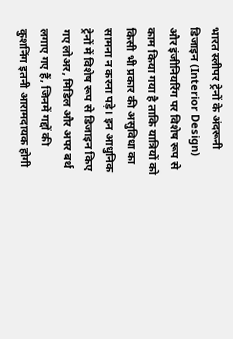भारत स्लीपर ट्रेनों के अंदरूनी डिजाइन (Interior Design) और इंजीनियरिंग पर विशेष रूप से काम किया गया है ताकि यात्रियों को किसी भी प्रकार की असुविधा का सामना न करना पड़े। इन आधुनिक ट्रेनों में विशेष रूप से डिजाइन किए गए लोअर, मिडिल और अपर बर्थ लगाए गए हैं, जिनमें गद्दों की कुशनिंग इतनी आरामदायक होगी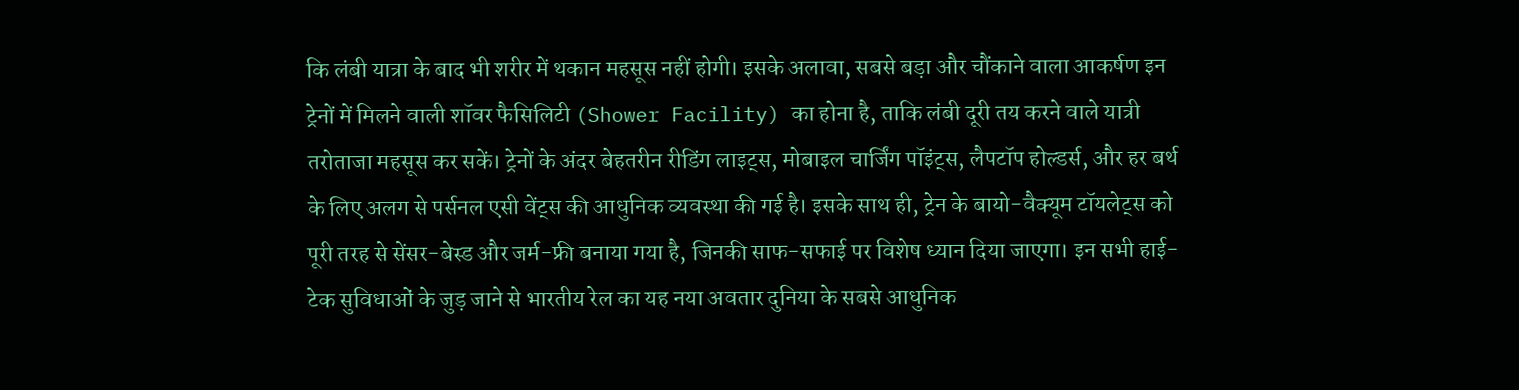कि लंबी यात्रा के बाद भी शरीर में थकान महसूस नहीं होगी। इसके अलावा, सबसे बड़ा और चौंकाने वाला आकर्षण इन ट्रेनों में मिलने वाली शॉवर फैसिलिटी (Shower Facility) का होना है, ताकि लंबी दूरी तय करने वाले यात्री तरोताजा महसूस कर सकें। ट्रेनों के अंदर बेहतरीन रीडिंग लाइट्स, मोबाइल चार्जिंग पॉइंट्स, लैपटॉप होल्डर्स, और हर बर्थ के लिए अलग से पर्सनल एसी वेंट्स की आधुनिक व्यवस्था की गई है। इसके साथ ही, ट्रेन के बायो-वैक्यूम टॉयलेट्स को पूरी तरह से सेंसर-बेस्ड और जर्म-फ्री बनाया गया है, जिनकी साफ-सफाई पर विशेष ध्यान दिया जाएगा। इन सभी हाई-टेक सुविधाओं के जुड़ जाने से भारतीय रेल का यह नया अवतार दुनिया के सबसे आधुनिक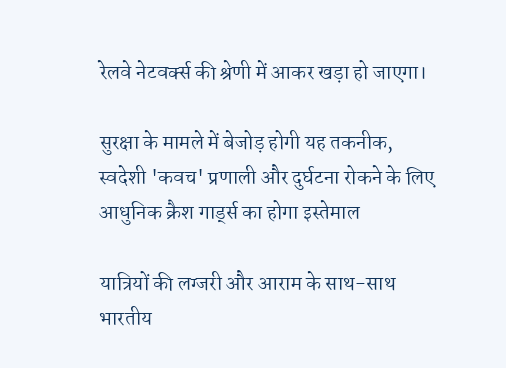रेलवे नेटवर्क्स की श्रेणी में आकर खड़ा हो जाएगा।

सुरक्षा के मामले में बेजोड़ होगी यह तकनीक, स्वदेशी 'कवच' प्रणाली और दुर्घटना रोकने के लिए आधुनिक क्रैश गार्ड्स का होगा इस्तेमाल

यात्रियों की लग्जरी और आराम के साथ-साथ भारतीय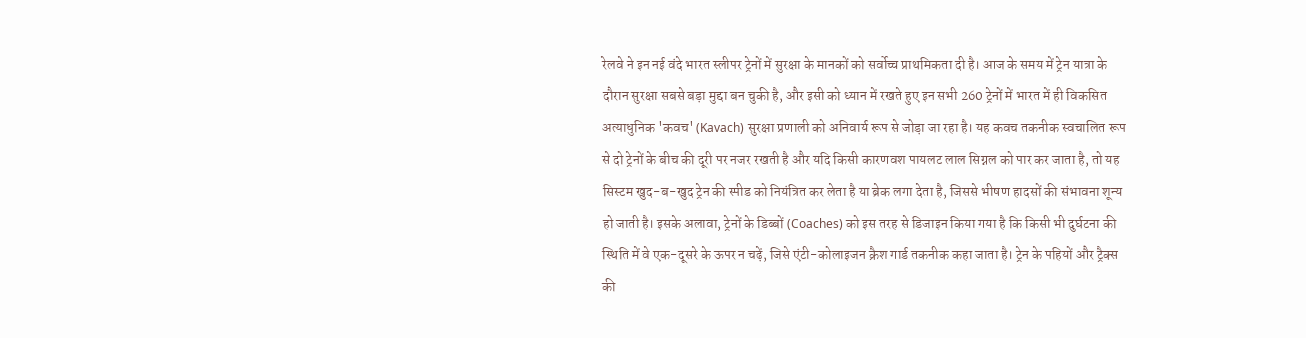रेलवे ने इन नई वंदे भारत स्लीपर ट्रेनों में सुरक्षा के मानकों को सर्वोच्च प्राथमिकता दी है। आज के समय में ट्रेन यात्रा के दौरान सुरक्षा सबसे बड़ा मुद्दा बन चुकी है, और इसी को ध्यान में रखते हुए इन सभी 260 ट्रेनों में भारत में ही विकसित अत्याधुनिक 'कवच' (Kavach) सुरक्षा प्रणाली को अनिवार्य रूप से जोड़ा जा रहा है। यह कवच तकनीक स्वचालित रूप से दो ट्रेनों के बीच की दूरी पर नजर रखती है और यदि किसी कारणवश पायलट लाल सिग्नल को पार कर जाता है, तो यह सिस्टम खुद-ब-खुद ट्रेन की स्पीड को नियंत्रित कर लेता है या ब्रेक लगा देता है, जिससे भीषण हादसों की संभावना शून्य हो जाती है। इसके अलावा, ट्रेनों के डिब्बों (Coaches) को इस तरह से डिजाइन किया गया है कि किसी भी दुर्घटना की स्थिति में वे एक-दूसरे के ऊपर न चढ़ें, जिसे एंटी-कोलाइजन क्रैश गार्ड तकनीक कहा जाता है। ट्रेन के पहियों और ट्रैक्स की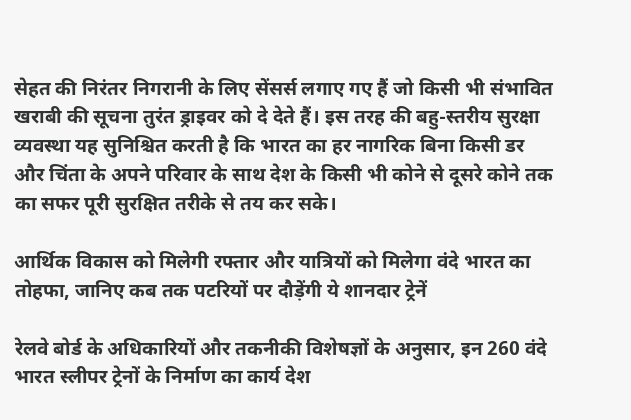सेहत की निरंतर निगरानी के लिए सेंसर्स लगाए गए हैं जो किसी भी संभावित खराबी की सूचना तुरंत ड्राइवर को दे देते हैं। इस तरह की बहु-स्तरीय सुरक्षा व्यवस्था यह सुनिश्चित करती है कि भारत का हर नागरिक बिना किसी डर और चिंता के अपने परिवार के साथ देश के किसी भी कोने से दूसरे कोने तक का सफर पूरी सुरक्षित तरीके से तय कर सके।

आर्थिक विकास को मिलेगी रफ्तार और यात्रियों को मिलेगा वंदे भारत का तोहफा, जानिए कब तक पटरियों पर दौड़ेंगी ये शानदार ट्रेनें

रेलवे बोर्ड के अधिकारियों और तकनीकी विशेषज्ञों के अनुसार, इन 260 वंदे भारत स्लीपर ट्रेनों के निर्माण का कार्य देश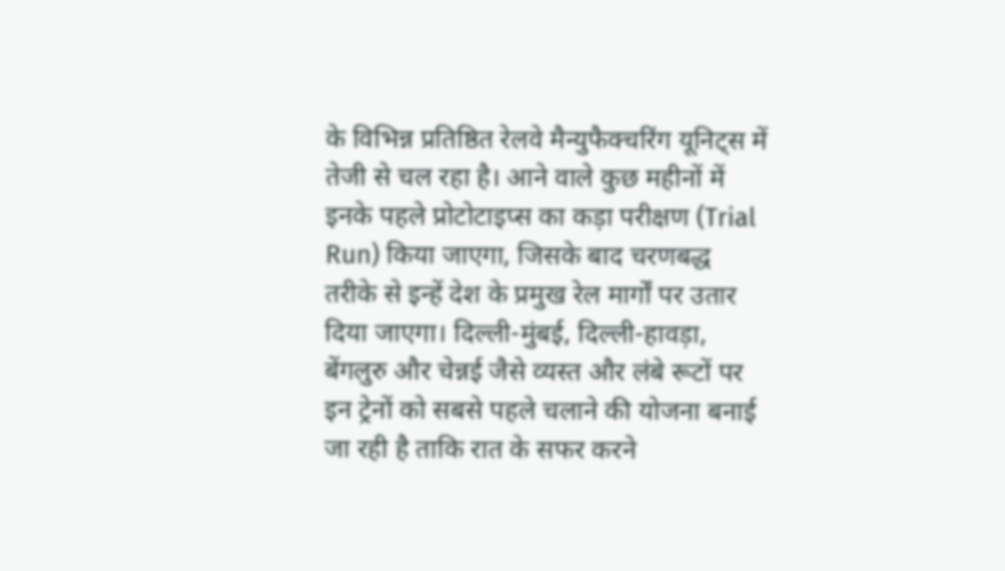के विभिन्न प्रतिष्ठित रेलवे मैन्युफैक्चरिंग यूनिट्स में तेजी से चल रहा है। आने वाले कुछ महीनों में इनके पहले प्रोटोटाइप्स का कड़ा परीक्षण (Trial Run) किया जाएगा, जिसके बाद चरणबद्ध तरीके से इन्हें देश के प्रमुख रेल मार्गों पर उतार दिया जाएगा। दिल्ली-मुंबई, दिल्ली-हावड़ा, बेंगलुरु और चेन्नई जैसे व्यस्त और लंबे रूटों पर इन ट्रेनों को सबसे पहले चलाने की योजना बनाई जा रही है ताकि रात के सफर करने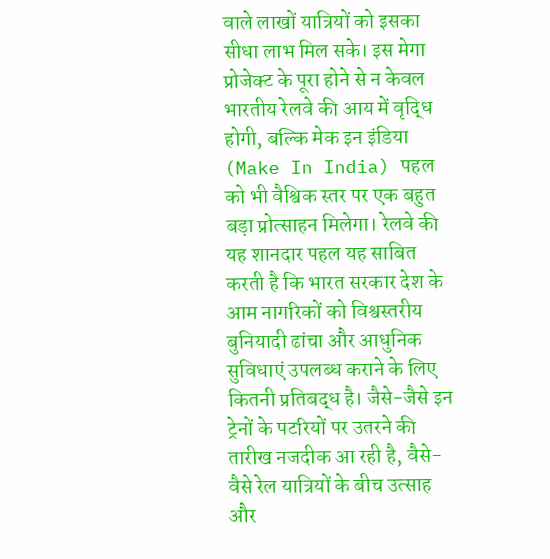वाले लाखों यात्रियों को इसका सीधा लाभ मिल सके। इस मेगा प्रोजेक्ट के पूरा होने से न केवल भारतीय रेलवे की आय में वृद्धि होगी, बल्कि मेक इन इंडिया (Make In India) पहल को भी वैश्विक स्तर पर एक बहुत बड़ा प्रोत्साहन मिलेगा। रेलवे की यह शानदार पहल यह साबित करती है कि भारत सरकार देश के आम नागरिकों को विश्वस्तरीय बुनियादी ढांचा और आधुनिक सुविधाएं उपलब्ध कराने के लिए कितनी प्रतिबद्ध है। जैसे-जैसे इन ट्रेनों के पटरियों पर उतरने की तारीख नजदीक आ रही है, वैसे-वैसे रेल यात्रियों के बीच उत्साह और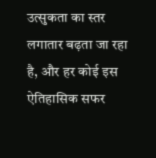उत्सुकता का स्तर लगातार बढ़ता जा रहा है, और हर कोई इस ऐतिहासिक सफर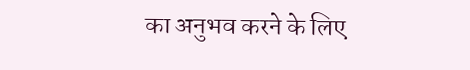का अनुभव करने के लिए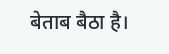बेताब बैठा है।